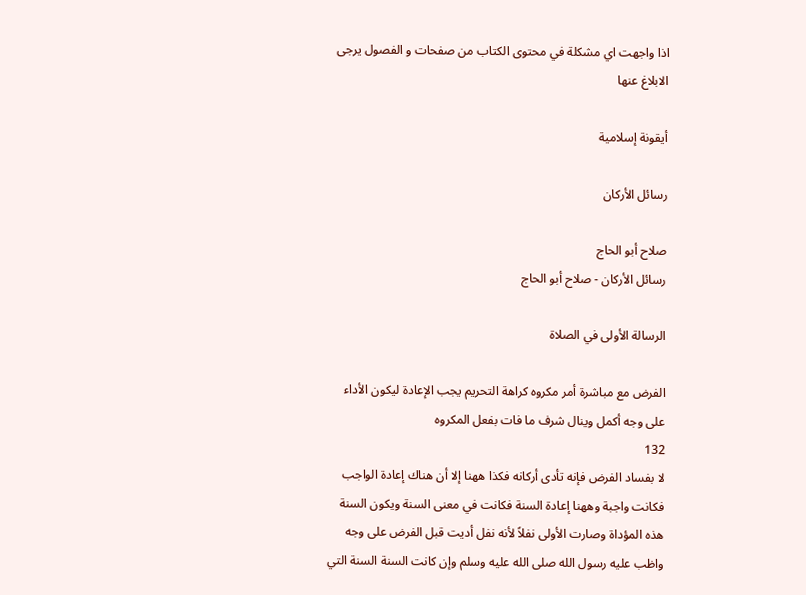اذا واجهت اي مشكلة في محتوى الكتاب من صفحات و الفصول يرجى الابلاغ عنها

أيقونة إسلامية

رسائل الأركان

صلاح أبو الحاج
رسائل الأركان - صلاح أبو الحاج

الرسالة الأولى في الصلاة

الفرض مع مباشرة أمر مكروه كراهة التحريم يجب الإعادة ليكون الأداء على وجه أكمل وينال شرف ما فات بفعل المكروه
132
لا بفساد الفرض فإنه تأدى أركانه فكذا ههنا إلا أن هناك إعادة الواجب فكانت واجبة وههنا إعادة السنة فكانت في معنى السنة ويكون السنة هذه المؤداة وصارت الأولى نفلاً لأنه نفل أديت قبل الفرض على وجه واظب عليه رسول الله صلى الله عليه وسلم وإن كانت السنة السنة التي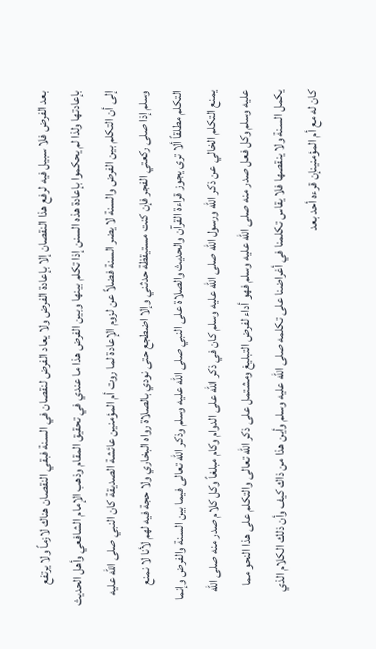بعد الفرض فلا سبيل فيه لرفع هذا النقصان إلا بإعادة الفرض ولا يعاد الفرض لنقصان في السنة فبقي النقصان هناك لازماً ولا يرتفع بإعادتها ولذا لم يحكموا بإعادة هذه السنن إذا تكلم بينها وبين الفرض هذا ما عندي في تحقيق المقام وذهب الإمام الشافعي وأهل الحديث إلى أن التكلم بين الفرض والسنة لا يضر السنة فضلاً عن لزوم الإعادة لما روت أم المؤمنين عائشة الصديقة كان النبي صلى الله عليه وسلم إذا صلى ركعتي الفجر فإن كنت مستيقظة حدثني وإلا اضطجع حتى نودي بالصلاة رواه البخاري ولا حجة فيه لهم لأنا لا نمنع التكلم مطلقاً ألا ترى يجوز قراءة القرآن والحديث والصلاة على النبي صلى الله عليه وسلم وذكر الله تعالى فيما بين السنة والفرض وإنما يمنع التكلم الخالي عن ذكر الله ورسول الله صلى الله عليه وسلم كان في ذكر الله على الدوام وكام مبلغاً وكل كلام صدر منه صلى الله عليه وسلم وكل فعل صدر منه صلى الله عليه وسلم فهو أداء لفرض التبليغ ومشتمل على ذكر الله تعالى والتكلم على هذا النحو مما يكمل السنة ولا ينقصها فلا يقاس تكلمنا في أغراضنا على تكلمه صلى الله عليه وسلم وأين هذا من ذاك كيف وأن ذلك الكلام الذي كان له مع أم المؤمنينإن قرءه أحد بعد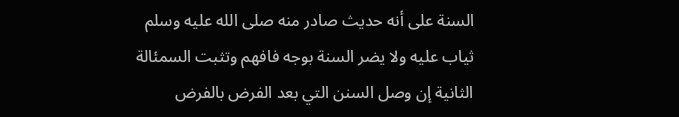السنة على أنه حديث صادر منه صلى الله عليه وسلم ثياب عليه ولا يضر السنة بوجه فافهم وتثبت السمئالة الثانية إن وصل السنن التي بعد الفرض بالفرض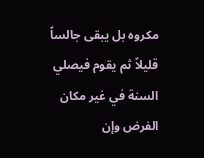مكروه بل يبقى جالساً قليلاً ثم يقوم فيصلي السنة في غير مكان الفرض وإن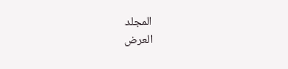المجلد
العرض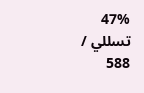47%
تسللي / 588